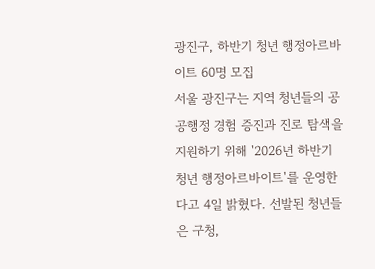광진구, 하반기 청년 행정아르바이트 60명 모집
서울 광진구는 지역 청년들의 공공행정 경험 증진과 진로 탐색을 지원하기 위해 '2026년 하반기 청년 행정아르바이트'를 운영한다고 4일 밝혔다. 선발된 청년들은 구청,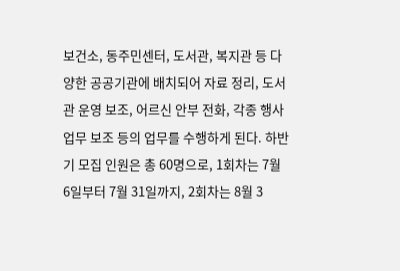보건소, 동주민센터, 도서관, 복지관 등 다양한 공공기관에 배치되어 자료 정리, 도서관 운영 보조, 어르신 안부 전화, 각종 행사 업무 보조 등의 업무를 수행하게 된다. 하반기 모집 인원은 총 60명으로, 1회차는 7월 6일부터 7월 31일까지, 2회차는 8월 3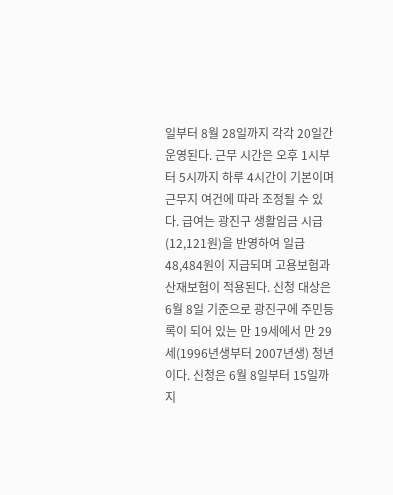일부터 8월 28일까지 각각 20일간 운영된다. 근무 시간은 오후 1시부터 5시까지 하루 4시간이 기본이며 근무지 여건에 따라 조정될 수 있다. 급여는 광진구 생활임금 시급(12,121원)을 반영하여 일급 48,484원이 지급되며 고용보험과 산재보험이 적용된다. 신청 대상은 6월 8일 기준으로 광진구에 주민등록이 되어 있는 만 19세에서 만 29세(1996년생부터 2007년생) 청년이다. 신청은 6월 8일부터 15일까지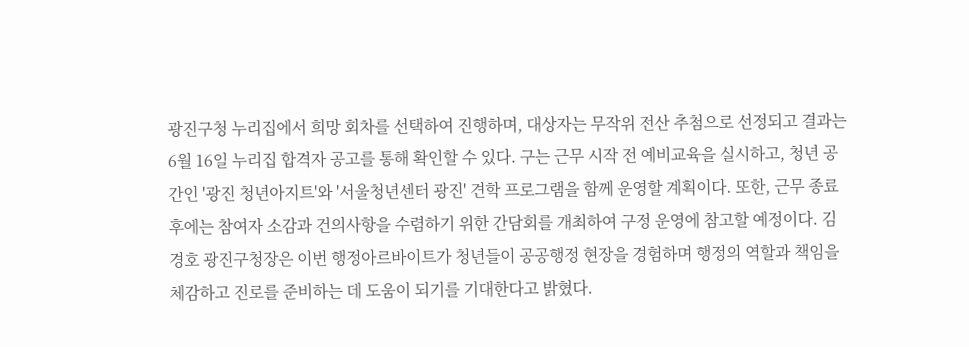광진구청 누리집에서 희망 회차를 선택하여 진행하며, 대상자는 무작위 전산 추첨으로 선정되고 결과는 6월 16일 누리집 합격자 공고를 통해 확인할 수 있다. 구는 근무 시작 전 예비교육을 실시하고, 청년 공간인 '광진 청년아지트'와 '서울청년센터 광진' 견학 프로그램을 함께 운영할 계획이다. 또한, 근무 종료 후에는 참여자 소감과 건의사항을 수렴하기 위한 간담회를 개최하여 구정 운영에 참고할 예정이다. 김경호 광진구청장은 이번 행정아르바이트가 청년들이 공공행정 현장을 경험하며 행정의 역할과 책임을 체감하고 진로를 준비하는 데 도움이 되기를 기대한다고 밝혔다.